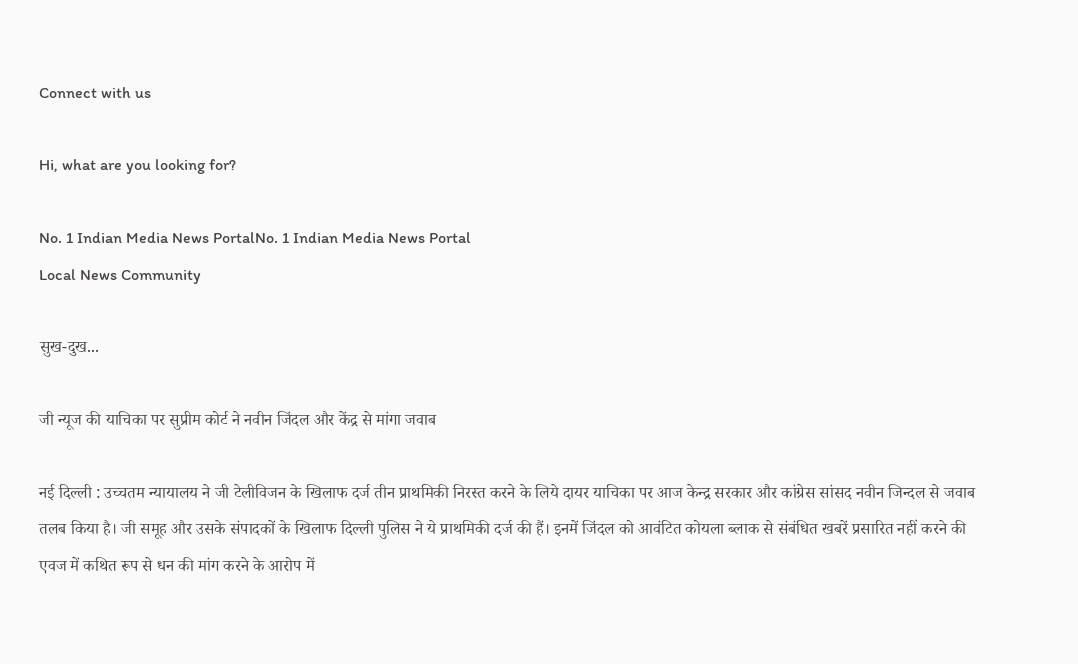Connect with us

Hi, what are you looking for?

No. 1 Indian Media News PortalNo. 1 Indian Media News Portal
Local News Community

सुख-दुख...

जी न्‍यूज की याचिका पर सुप्रीम कोर्ट ने नवीन जिंदल और केंद्र से मांगा जवाब

नई दिल्ली : उच्चतम न्यायालय ने जी टेलीविजन के खिलाफ दर्ज तीन प्राथमिकी निरस्त करने के लिये दायर याचिका पर आज केन्द्र सरकार और कांग्रेस सांसद नवीन जिन्दल से जवाब तलब किया है। जी समूह और उसके संपादकों के खिलाफ दिल्ली पुलिस ने ये प्राथमिकी दर्ज की हैं। इनमें जिंदल को आवंटित कोयला ब्लाक से संबंधित खबरें प्रसारित नहीं करने की एवज में कथित रूप से धन की मांग करने के आरोप में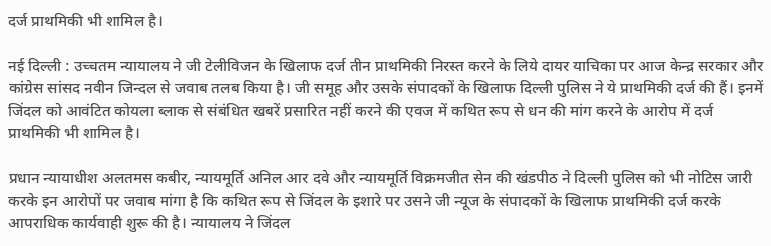दर्ज प्राथमिकी भी शामिल है।

नई दिल्ली : उच्चतम न्यायालय ने जी टेलीविजन के खिलाफ दर्ज तीन प्राथमिकी निरस्त करने के लिये दायर याचिका पर आज केन्द्र सरकार और कांग्रेस सांसद नवीन जिन्दल से जवाब तलब किया है। जी समूह और उसके संपादकों के खिलाफ दिल्ली पुलिस ने ये प्राथमिकी दर्ज की हैं। इनमें जिंदल को आवंटित कोयला ब्लाक से संबंधित खबरें प्रसारित नहीं करने की एवज में कथित रूप से धन की मांग करने के आरोप में दर्ज प्राथमिकी भी शामिल है।

प्रधान न्यायाधीश अलतमस कबीर, न्यायमूर्ति अनिल आर दवे और न्यायमूर्ति विक्रमजीत सेन की खंडपीठ ने दिल्ली पुलिस को भी नोटिस जारी करके इन आरोपों पर जवाब मांगा है कि कथित रूप से जिंदल के इशारे पर उसने जी न्यूज के संपादकों के खिलाफ प्राथमिकी दर्ज करके आपराधिक कार्यवाही शुरू की है। न्यायालय ने जिंदल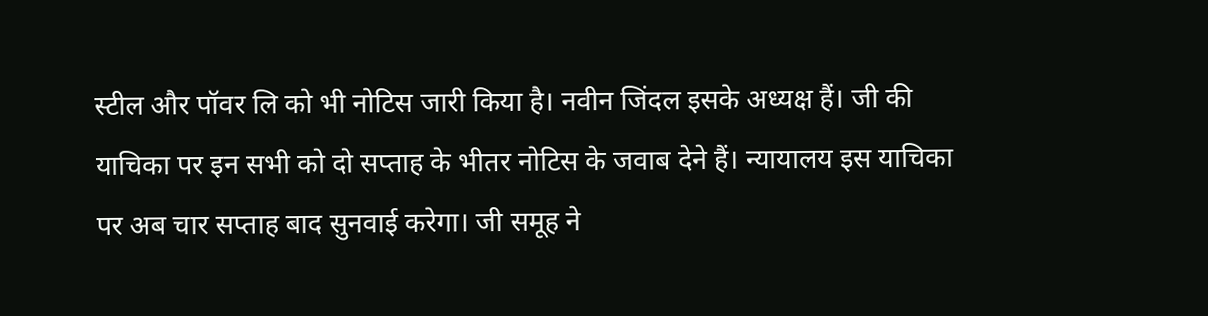स्टील और पॉवर लि को भी नोटिस जारी किया है। नवीन जिंदल इसके अध्यक्ष हैं। जी की याचिका पर इन सभी को दो सप्ताह के भीतर नोटिस के जवाब देने हैं। न्यायालय इस याचिका पर अब चार सप्ताह बाद सुनवाई करेगा। जी समूह ने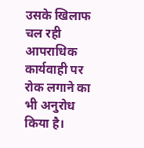उसके खिलाफ चल रही आपराधिक कार्यवाही पर रोक लगाने का भी अनुरोध किया है।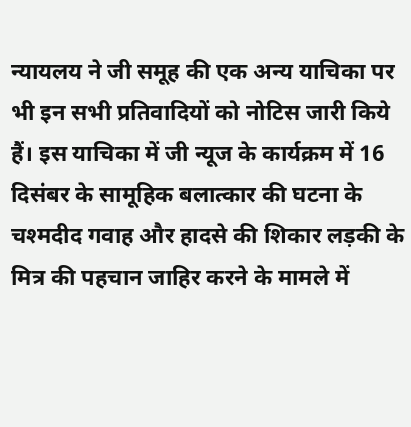न्यायलय ने जी समूह की एक अन्य याचिका पर भी इन सभी प्रतिवादियों को नोटिस जारी किये हैं। इस याचिका में जी न्यूज के कार्यक्रम में 16 दिसंबर के सामूहिक बलात्कार की घटना के चश्मदीद गवाह और हादसे की शिकार लड़की के मित्र की पहचान जाहिर करने के मामले में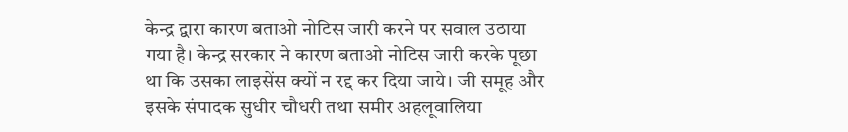केन्द्र द्वारा कारण बताओ नोटिस जारी करने पर सवाल उठाया गया है। केन्द्र सरकार ने कारण बताओ नोटिस जारी करके पूछा था कि उसका लाइसेंस क्यों न रद्द कर दिया जाये। जी समूह और इसके संपादक सुधीर चौधरी तथा समीर अहलूवालिया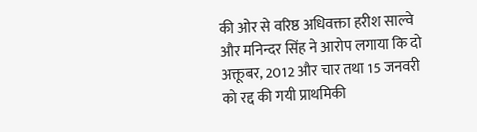की ओर से वरिष्ठ अधिवक्ता हरीश साल्वे और मनिन्दर सिंह ने आरोप लगाया कि दो अक्तूबर, 2012 और चार तथा 15 जनवरी को रद्द की गयी प्राथमिकी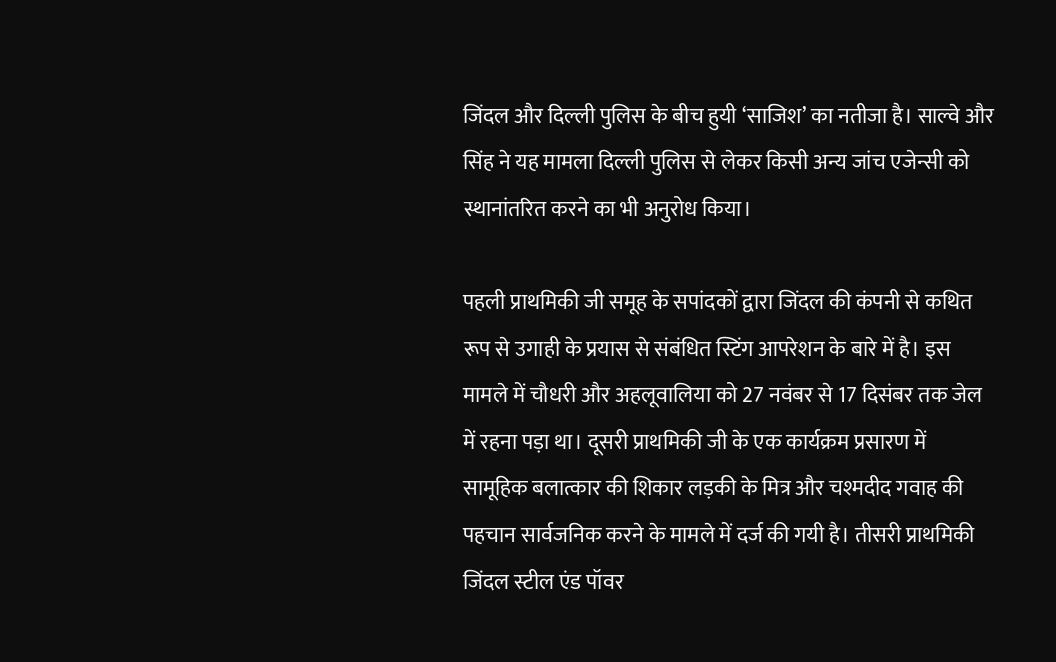जिंदल और दिल्ली पुलिस के बीच हुयी ‘साजिश’ का नतीजा है। साल्वे और सिंह ने यह मामला दिल्ली पुलिस से लेकर किसी अन्य जांच एजेन्सी को स्थानांतरित करने का भी अनुरोध किया।

पहली प्राथमिकी जी समूह के सपांदकों द्वारा जिंदल की कंपनी से कथित रूप से उगाही के प्रयास से संबंधित स्टिंग आपरेशन के बारे में है। इस मामले में चौधरी और अहलूवालिया को 27 नवंबर से 17 दिसंबर तक जेल में रहना पड़ा था। दूसरी प्राथमिकी जी के एक कार्यक्रम प्रसारण में सामूहिक बलात्कार की शिकार लड़की के मित्र और चश्मदीद गवाह की पहचान सार्वजनिक करने के मामले में दर्ज की गयी है। तीसरी प्राथमिकी जिंदल स्टील एंड पॉवर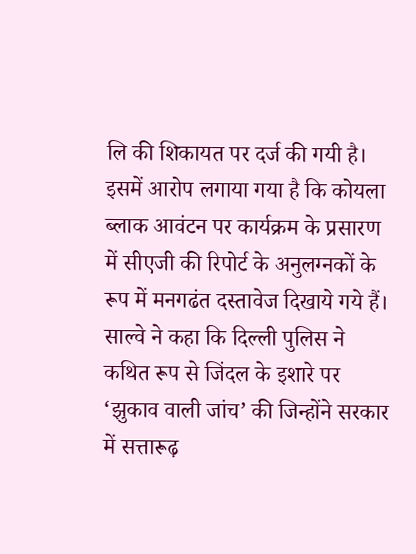लि की शिकायत पर दर्ज की गयी है। इसमें आरोप लगाया गया है कि कोयला ब्लाक आवंटन पर कार्यक्रम के प्रसारण में सीएजी की रिपोर्ट के अनुलग्नकों के रूप में मनगढंत दस्तावेज दिखाये गये हैं। साल्वे ने कहा कि दिल्ली पुलिस ने कथित रूप से जिंदल के इशारे पर ‘झुकाव वाली जांच’ की जिन्होंने सरकार में सत्तारूढ़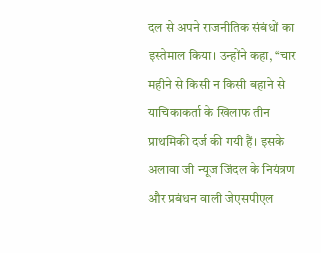दल से अपने राजनीतिक संबंधों का इस्तेमाल किया। उन्होंने कहा, ‘‘चार महीने से किसी न किसी बहाने से याचिकाकर्ता के खिलाफ तीन प्राथमिकी दर्ज की गयी हैं। इसके अलावा जी न्यूज जिंदल के नियंत्रण और प्रबंधन वाली जेएसपीएल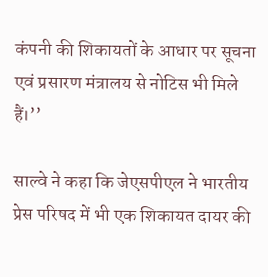कंपनी की शिकायतों के आधार पर सूचना एवं प्रसारण मंत्रालय से नोटिस भी मिले हैं।’’

साल्वे ने कहा कि जेएसपीएल ने भारतीय प्रेस परिषद में भी एक शिकायत दायर की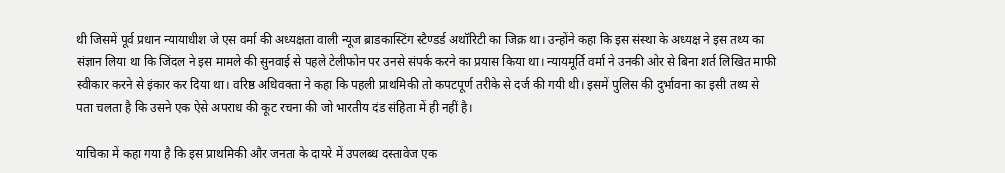थी जिसमें पूर्व प्रधान न्यायाधीश जे एस वर्मा की अध्यक्षता वाली न्यूज ब्राडकास्टिंग स्टैण्डर्ड अथॉरिटी का जिक्र था। उन्होंने कहा कि इस संस्था के अध्यक्ष ने इस तथ्य का संज्ञान लिया था कि जिंदल ने इस मामले की सुनवाई से पहले टेलीफोन पर उनसे संपर्क करने का प्रयास किया था। न्यायमूर्ति वर्मा ने उनकी ओर से बिना शर्त लिखित माफी स्वीकार करने से इंकार कर दिया था। वरिष्ठ अधिवक्ता ने कहा कि पहली प्राथमिकी तो कपटपूर्ण तरीके से दर्ज की गयी थी। इसमें पुलिस की दुर्भावना का इसी तथ्य से पता चलता है कि उसने एक ऐसे अपराध की कूट रचना की जो भारतीय दंड संहिता में ही नहीं है।

याचिका में कहा गया है कि इस प्राथमिकी और जनता के दायरे में उपलब्ध दस्तावेज एक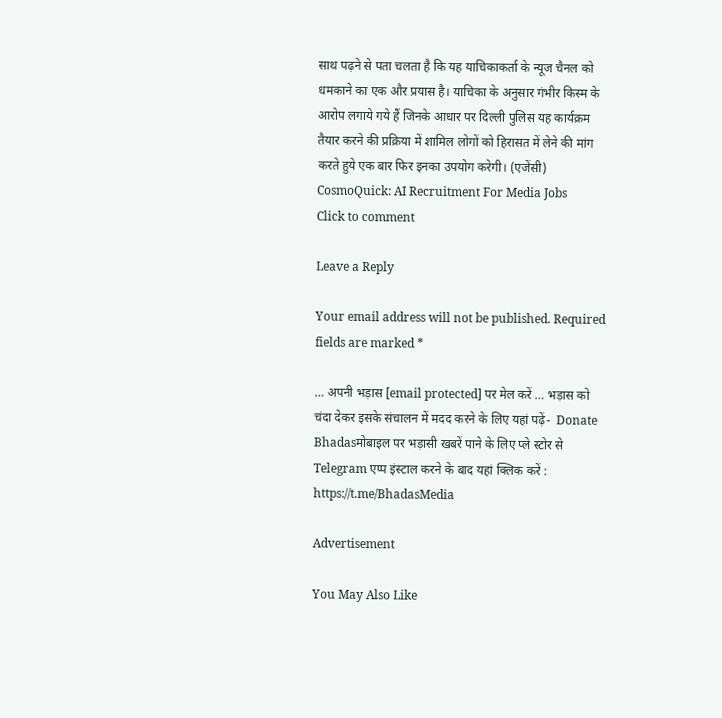साथ पढ़ने से पता चलता है कि यह याचिकाकर्ता के न्यूज चैनल को धमकाने का एक और प्रयास है। याचिका के अनुसार गंभीर किस्म के आरोप लगाये गये हैं जिनके आधार पर दिल्ली पुलिस यह कार्यक्रम तैयार करने की प्रक्रिया में शामिल लोगों को हिरासत में लेने की मांग करते हुये एक बार फिर इनका उपयोग करेगी। (एजेंसी)
CosmoQuick: AI Recruitment For Media Jobs
Click to comment

Leave a Reply

Your email address will not be published. Required fields are marked *

… अपनी भड़ास [email protected] पर मेल करें … भड़ास को चंदा देकर इसके संचालन में मदद करने के लिए यहां पढ़ें-  Donate Bhadasमोबाइल पर भड़ासी खबरें पाने के लिए प्ले स्टोर से Telegram एप्प इंस्टाल करने के बाद यहां क्लिक करें : https://t.me/BhadasMedia

Advertisement

You May Also Like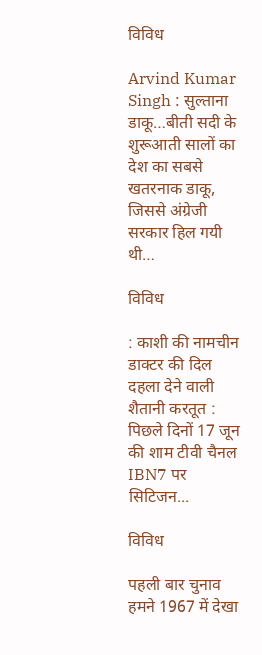विविध

Arvind Kumar Singh : सुल्ताना डाकू…बीती सदी के शुरूआती सालों का देश का सबसे खतरनाक डाकू, जिससे अंग्रेजी सरकार हिल गयी थी…

विविध

: काशी की नामचीन डाक्टर की दिल दहला देने वाली शैतानी करतूत : पिछले दिनों 17 जून की शाम टीवी चैनल IBN7 पर सिटिजन...

विविध

पहली बार चुनाव हमने 1967 में देखा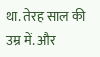था. तेरह साल की उम्र में. और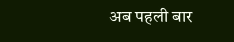अब पहली बार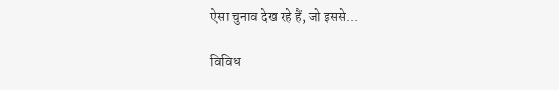ऐसा चुनाव देख रहे हैं, जो इससे...

विविध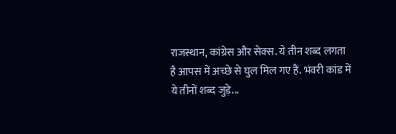राजस्थान, कांग्रेस और सेक्स. ये तीन शब्द लगता है आपस में अच्छे से घुल मिल गए हैं. भंवरी कांड में ये तीनों शब्द जुड़े...